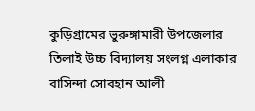কুড়িগ্রামের ভুরুঙ্গামারী উপজেলার তিলাই উচ্চ বিদ্যালয় সংলগ্ন এলাকার বাসিন্দা সোবহান আলী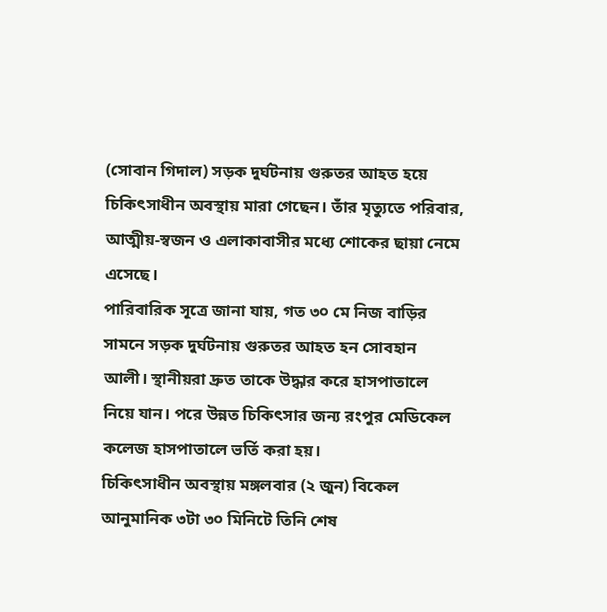(সোবান গিদাল) সড়ক দুর্ঘটনায় গুরুতর আহত হয়ে চিকিৎসাধীন অবস্থায় মারা গেছেন। তাঁর মৃত্যুতে পরিবার, আত্মীয়-স্বজন ও এলাকাবাসীর মধ্যে শোকের ছায়া নেমে এসেছে।
পারিবারিক সূত্রে জানা যায়, গত ৩০ মে নিজ বাড়ির সামনে সড়ক দুর্ঘটনায় গুরুতর আহত হন সোবহান আলী। স্থানীয়রা দ্রুত তাকে উদ্ধার করে হাসপাতালে নিয়ে যান। পরে উন্নত চিকিৎসার জন্য রংপুর মেডিকেল কলেজ হাসপাতালে ভর্তি করা হয়।
চিকিৎসাধীন অবস্থায় মঙ্গলবার (২ জুন) বিকেল আনুমানিক ৩টা ৩০ মিনিটে তিনি শেষ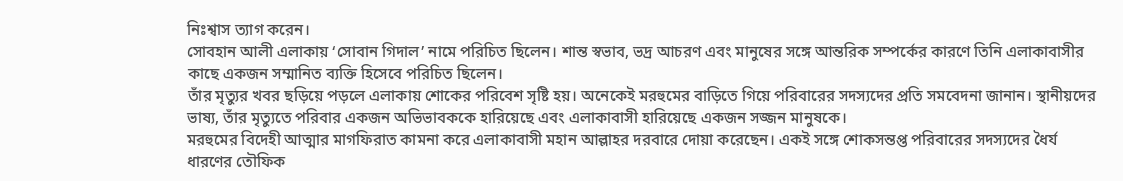নিঃশ্বাস ত্যাগ করেন।
সোবহান আলী এলাকায় ‘সোবান গিদাল’ নামে পরিচিত ছিলেন। শান্ত স্বভাব, ভদ্র আচরণ এবং মানুষের সঙ্গে আন্তরিক সম্পর্কের কারণে তিনি এলাকাবাসীর কাছে একজন সম্মানিত ব্যক্তি হিসেবে পরিচিত ছিলেন।
তাঁর মৃত্যুর খবর ছড়িয়ে পড়লে এলাকায় শোকের পরিবেশ সৃষ্টি হয়। অনেকেই মরহুমের বাড়িতে গিয়ে পরিবারের সদস্যদের প্রতি সমবেদনা জানান। স্থানীয়দের ভাষ্য, তাঁর মৃত্যুতে পরিবার একজন অভিভাবককে হারিয়েছে এবং এলাকাবাসী হারিয়েছে একজন সজ্জন মানুষকে।
মরহুমের বিদেহী আত্মার মাগফিরাত কামনা করে এলাকাবাসী মহান আল্লাহর দরবারে দোয়া করেছেন। একই সঙ্গে শোকসন্তপ্ত পরিবারের সদস্যদের ধৈর্য ধারণের তৌফিক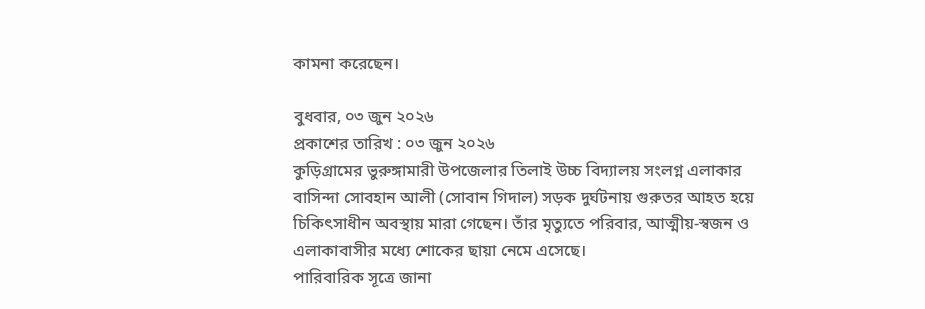কামনা করেছেন।

বুধবার, ০৩ জুন ২০২৬
প্রকাশের তারিখ : ০৩ জুন ২০২৬
কুড়িগ্রামের ভুরুঙ্গামারী উপজেলার তিলাই উচ্চ বিদ্যালয় সংলগ্ন এলাকার বাসিন্দা সোবহান আলী (সোবান গিদাল) সড়ক দুর্ঘটনায় গুরুতর আহত হয়ে চিকিৎসাধীন অবস্থায় মারা গেছেন। তাঁর মৃত্যুতে পরিবার, আত্মীয়-স্বজন ও এলাকাবাসীর মধ্যে শোকের ছায়া নেমে এসেছে।
পারিবারিক সূত্রে জানা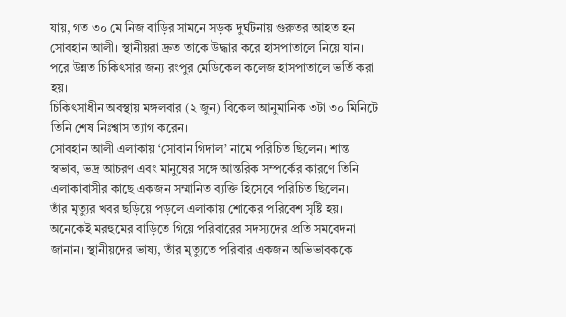যায়, গত ৩০ মে নিজ বাড়ির সামনে সড়ক দুর্ঘটনায় গুরুতর আহত হন সোবহান আলী। স্থানীয়রা দ্রুত তাকে উদ্ধার করে হাসপাতালে নিয়ে যান। পরে উন্নত চিকিৎসার জন্য রংপুর মেডিকেল কলেজ হাসপাতালে ভর্তি করা হয়।
চিকিৎসাধীন অবস্থায় মঙ্গলবার (২ জুন) বিকেল আনুমানিক ৩টা ৩০ মিনিটে তিনি শেষ নিঃশ্বাস ত্যাগ করেন।
সোবহান আলী এলাকায় ‘সোবান গিদাল’ নামে পরিচিত ছিলেন। শান্ত স্বভাব, ভদ্র আচরণ এবং মানুষের সঙ্গে আন্তরিক সম্পর্কের কারণে তিনি এলাকাবাসীর কাছে একজন সম্মানিত ব্যক্তি হিসেবে পরিচিত ছিলেন।
তাঁর মৃত্যুর খবর ছড়িয়ে পড়লে এলাকায় শোকের পরিবেশ সৃষ্টি হয়। অনেকেই মরহুমের বাড়িতে গিয়ে পরিবারের সদস্যদের প্রতি সমবেদনা জানান। স্থানীয়দের ভাষ্য, তাঁর মৃত্যুতে পরিবার একজন অভিভাবককে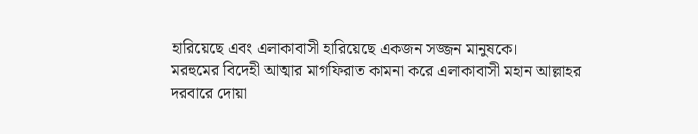হারিয়েছে এবং এলাকাবাসী হারিয়েছে একজন সজ্জন মানুষকে।
মরহুমের বিদেহী আত্মার মাগফিরাত কামনা করে এলাকাবাসী মহান আল্লাহর দরবারে দোয়া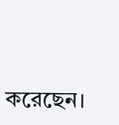করেছেন।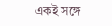একই সঙ্গে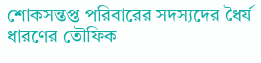শোকসন্তপ্ত পরিবারের সদস্যদের ধৈর্য ধারণের তৌফিক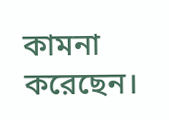কামনা করেছেন।